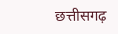छत्तीसगढ़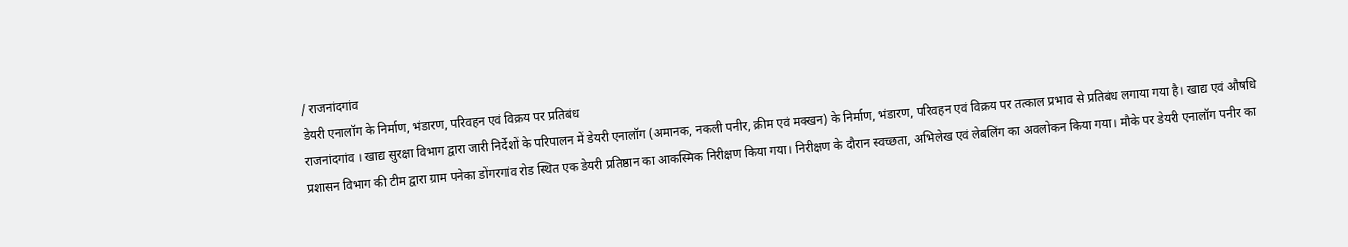/ राजनांदगांव
डेयरी एनालॉग के निर्माण, भंडारण, परिवहन एवं विक्रय पर प्रतिबंध
राजनांदगांव । खाद्य सुरक्षा विभाग द्वारा जारी निर्देशों के परिपालन में डेयरी एनालॉग (अमानक, नकली पनीर, क्रीम एवं मक्खन) के निर्माण, भंडारण, परिवहन एवं विक्रय पर तत्काल प्रभाव से प्रतिबंध लगाया गया है। खाद्य एवं औषधि प्रशासन विभाग की टीम द्वारा ग्राम पनेका डोंगरगांव रोड स्थित एक डेयरी प्रतिष्ठान का आकस्मिक निरीक्षण किया गया। निरीक्षण के दौरान स्वच्छता, अभिलेख एवं लेबलिंग का अवलोकन किया गया। मौके पर डेयरी एनालॉग पनीर का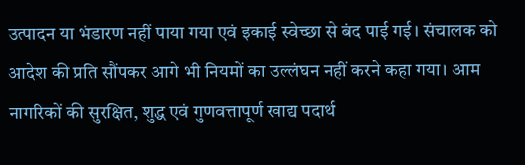उत्पादन या भंडारण नहीं पाया गया एवं इकाई स्वेच्छा से बंद पाई गई। संचालक को आदेश की प्रति सौंपकर आगे भी नियमों का उल्लंघन नहीं करने कहा गया। आम नागरिकों की सुरक्षित, शुद्ध एवं गुणवत्तापूर्ण खाद्य पदार्थ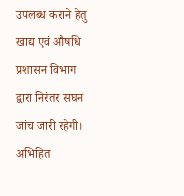उपलब्ध कराने हेतु खाद्य एवं औषधि प्रशासन विभाग द्वारा निरंतर सघन जांच जारी रहेगी।
अभिहित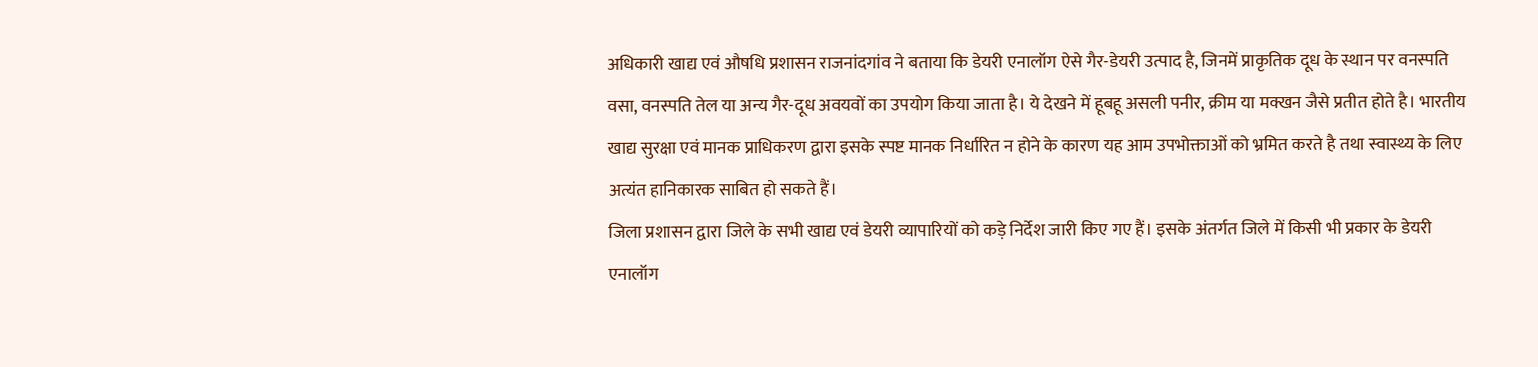अधिकारी खाद्य एवं औषधि प्रशासन राजनांदगांव ने बताया कि डेयरी एनालॉग ऐसे गैर-डेयरी उत्पाद है, जिनमें प्राकृतिक दूध के स्थान पर वनस्पति वसा, वनस्पति तेल या अन्य गैर-दूध अवयवों का उपयोग किया जाता है। ये देखने में हूबहू असली पनीर, क्रीम या मक्खन जैसे प्रतीत होते है। भारतीय खाद्य सुरक्षा एवं मानक प्राधिकरण द्वारा इसके स्पष्ट मानक निर्धारित न होने के कारण यह आम उपभोक्ताओं को भ्रमित करते है तथा स्वास्थ्य के लिए अत्यंत हानिकारक साबित हो सकते हैं।
जिला प्रशासन द्वारा जिले के सभी खाद्य एवं डेयरी व्यापारियों को कड़े निर्देश जारी किए गए हैं। इसके अंतर्गत जिले में किसी भी प्रकार के डेयरी एनालॉग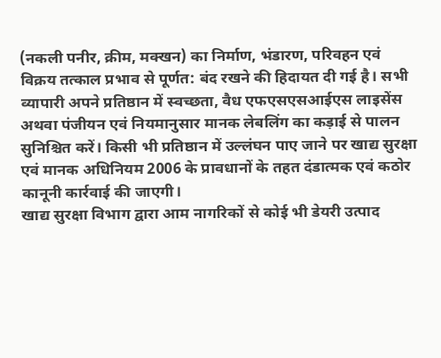(नकली पनीर, क्रीम, मक्खन) का निर्माण, भंडारण, परिवहन एवं विक्रय तत्काल प्रभाव से पूर्णत: बंद रखने की हिदायत दी गई है। सभी व्यापारी अपने प्रतिष्ठान में स्वच्छता, वैध एफएसएसआईएस लाइसेंस अथवा पंजीयन एवं नियमानुसार मानक लेबलिंग का कड़ाई से पालन सुनिश्चित करें। किसी भी प्रतिष्ठान में उल्लंघन पाए जाने पर खाद्य सुरक्षा एवं मानक अधिनियम 2006 के प्रावधानों के तहत दंडात्मक एवं कठोर कानूनी कार्रवाई की जाएगी।
खाद्य सुरक्षा विभाग द्वारा आम नागरिकों से कोई भी डेयरी उत्पाद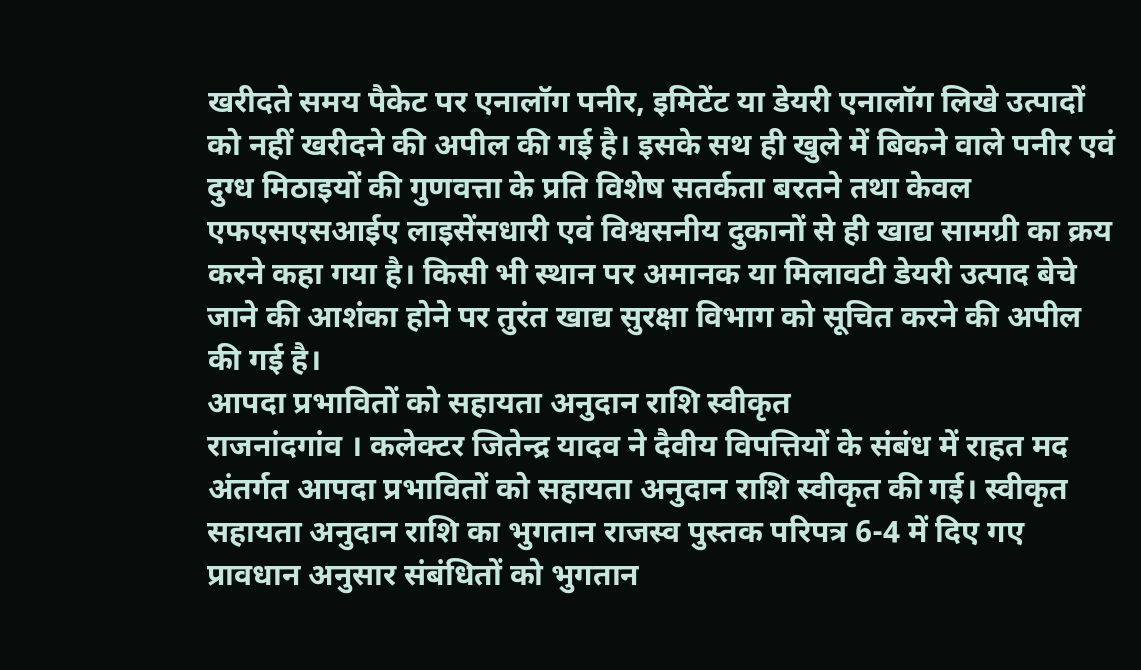खरीदते समय पैकेट पर एनालॉग पनीर, इमिटेंट या डेयरी एनालॉग लिखे उत्पादों को नहीं खरीदने की अपील की गई है। इसके सथ ही खुले में बिकने वाले पनीर एवं दुग्ध मिठाइयों की गुणवत्ता के प्रति विशेष सतर्कता बरतने तथा केवल एफएसएसआईए लाइसेंसधारी एवं विश्वसनीय दुकानों से ही खाद्य सामग्री का क्रय करने कहा गया है। किसी भी स्थान पर अमानक या मिलावटी डेयरी उत्पाद बेचे जाने की आशंका होने पर तुरंत खाद्य सुरक्षा विभाग को सूचित करने की अपील की गई है।
आपदा प्रभावितों को सहायता अनुदान राशि स्वीकृत
राजनांदगांव । कलेक्टर जितेन्द्र यादव ने दैवीय विपत्तियों के संबंध में राहत मद अंतर्गत आपदा प्रभावितों को सहायता अनुदान राशि स्वीकृत की गई। स्वीकृत सहायता अनुदान राशि का भुगतान राजस्व पुस्तक परिपत्र 6-4 में दिए गए प्रावधान अनुसार संबंधितों को भुगतान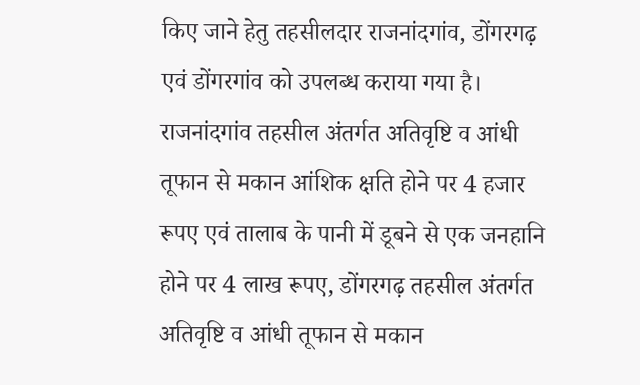किए जाने हेतु तहसीलदार राजनांदगांव, डोंगरगढ़ एवं डोंगरगांव को उपलब्ध कराया गया है। राजनांदगांव तहसील अंतर्गत अतिवृष्टि व आंधी तूफान से मकान आंशिक क्षति होने पर 4 हजार रूपए एवं तालाब के पानी में डूबने से एक जनहानि होने पर 4 लाख रूपए, डोंगरगढ़ तहसील अंतर्गत अतिवृष्टि व आंधी तूफान से मकान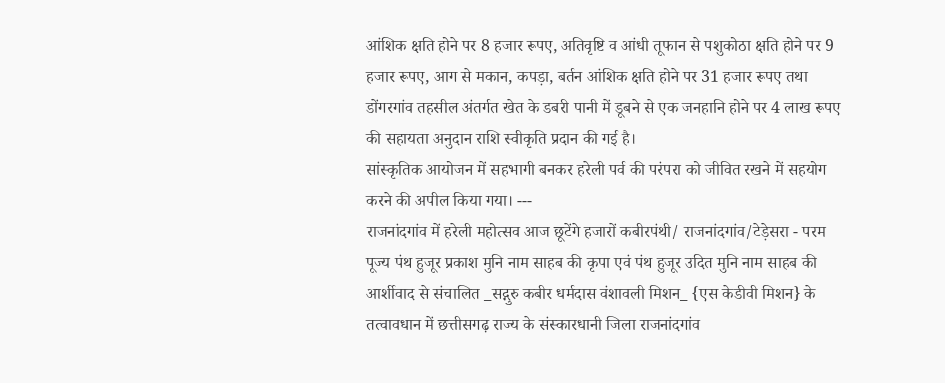आंशिक क्षति होने पर 8 हजार रूपए, अतिवृष्टि व आंधी तूफान से पशुकोठा क्षति होने पर 9 हजार रूपए, आग से मकान, कपड़ा, बर्तन आंशिक क्षति होने पर 31 हजार रूपए तथा डोंगरगांव तहसील अंतर्गत खेत के डबरी पानी में डूबने से एक जनहानि होने पर 4 लाख रूपए की सहायता अनुदान राशि स्वीकृति प्रदान की गई है।
सांस्कृतिक आयोजन में सहभागी बनकर हरेली पर्व की परंपरा को जीवित रखने में सहयोग करने की अपील किया गया। ---
राजनांदगांव में हरेली महोत्सव आज छूटेंगे हजारों कबीरपंथी/ राजनांदगांव/टेड़ेसरा - परम पूज्य पंथ हुजूर प्रकाश मुनि नाम साहब की कृपा एवं पंथ हुजूर उदित मुनि नाम साहब की आर्शीवाद से संचालित _सद्गुरु कबीर धर्मदास वंशावली मिशन_ {एस केडीवी मिशन} के तत्वावधान में छत्तीसगढ़ राज्य के संस्कारधानी जिला राजनांदगांव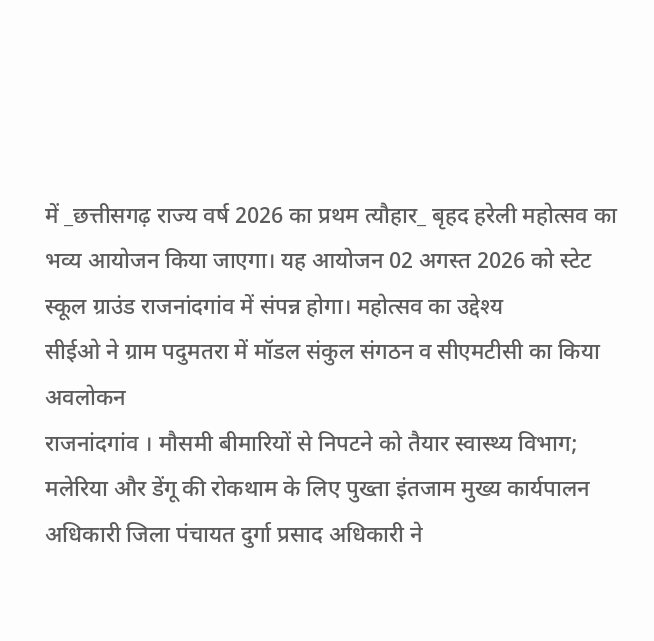में _छत्तीसगढ़ राज्य वर्ष 2026 का प्रथम त्यौहार_ बृहद हरेली महोत्सव का भव्य आयोजन किया जाएगा। यह आयोजन 02 अगस्त 2026 को स्टेट स्कूल ग्राउंड राजनांदगांव में संपन्न होगा। महोत्सव का उद्देश्य
सीईओ ने ग्राम पदुमतरा में मॉडल संकुल संगठन व सीएमटीसी का किया अवलोकन
राजनांदगांव । मौसमी बीमारियों से निपटने को तैयार स्वास्थ्य विभाग; मलेरिया और डेंगू की रोकथाम के लिए पुख्ता इंतजाम मुख्य कार्यपालन अधिकारी जिला पंचायत दुर्गा प्रसाद अधिकारी ने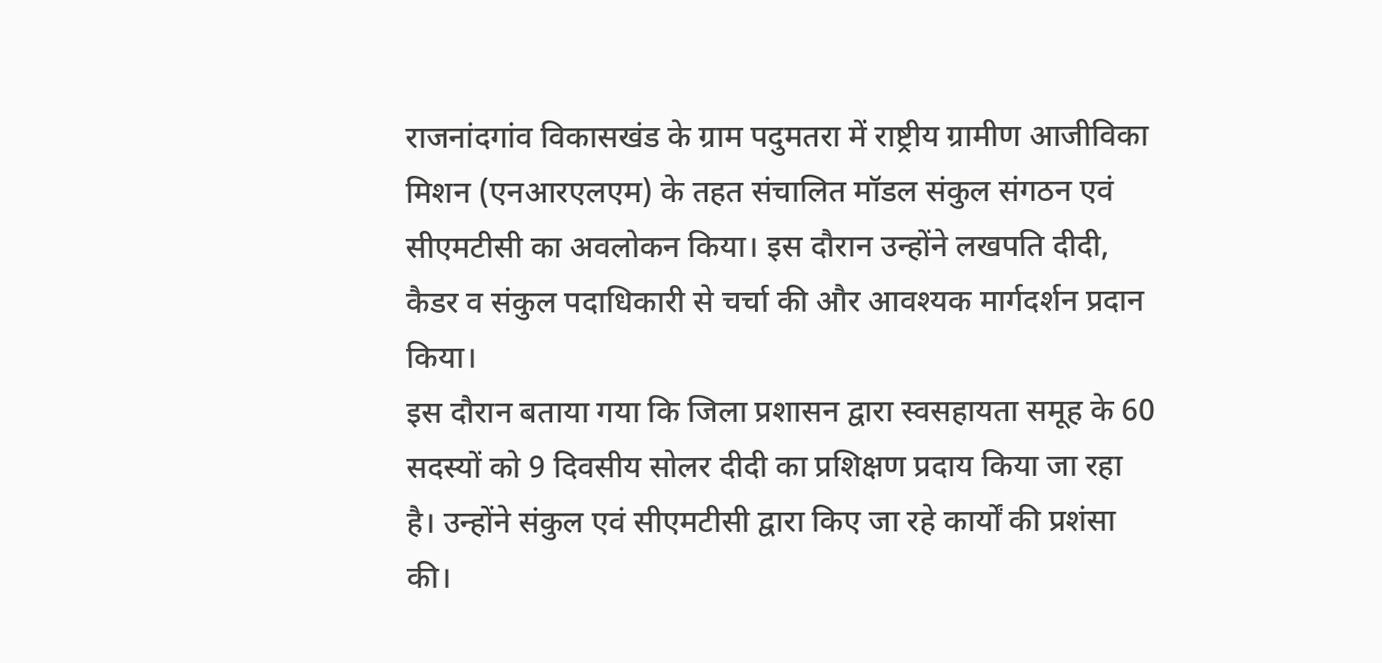राजनांदगांव विकासखंड के ग्राम पदुमतरा में राष्ट्रीय ग्रामीण आजीविका मिशन (एनआरएलएम) के तहत संचालित मॉडल संकुल संगठन एवं सीएमटीसी का अवलोकन किया। इस दौरान उन्होंने लखपति दीदी, कैडर व संकुल पदाधिकारी से चर्चा की और आवश्यक मार्गदर्शन प्रदान किया।
इस दौरान बताया गया कि जिला प्रशासन द्वारा स्वसहायता समूह के 60 सदस्यों को 9 दिवसीय सोलर दीदी का प्रशिक्षण प्रदाय किया जा रहा है। उन्होंने संकुल एवं सीएमटीसी द्वारा किए जा रहे कार्यों की प्रशंसा की।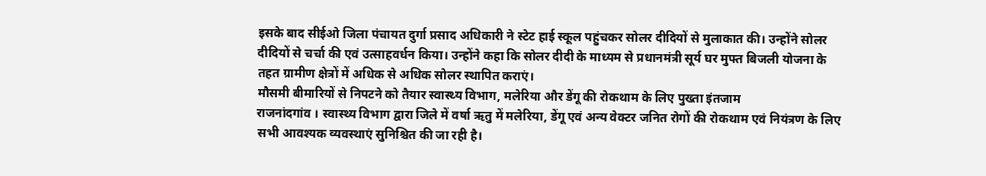इसके बाद सीईओ जिला पंचायत दुर्गा प्रसाद अधिकारी ने स्टेट हाई स्कूल पहुंचकर सोलर दीदियों से मुलाकात की। उन्होंने सोलर दीदियों से चर्चा की एवं उत्साहवर्धन किया। उन्होंने कहा कि सोलर दीदी के माध्यम से प्रधानमंत्री सूर्य घर मुफ्त बिजली योजना के तहत ग्रामीण क्षेत्रों में अधिक से अधिक सोलर स्थापित कराएं।
मौसमी बीमारियों से निपटने को तैयार स्वास्थ्य विभाग, मलेरिया और डेंगू की रोकथाम के लिए पुख्ता इंतजाम
राजनांदगांव । स्वास्थ्य विभाग द्वारा जिले में वर्षा ऋतु में मलेरिया, डेंगू एवं अन्य वेक्टर जनित रोगों की रोकथाम एवं नियंत्रण के लिए सभी आवश्यक व्यवस्थाएं सुनिश्चित की जा रही है।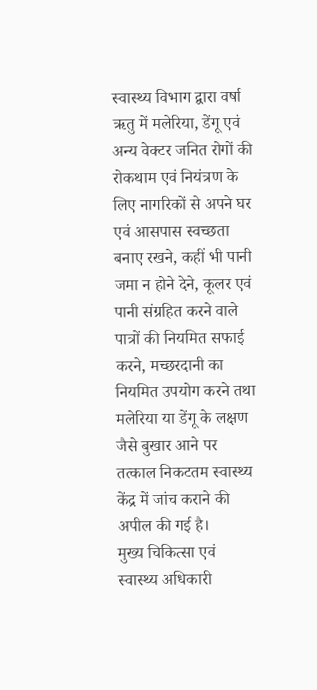स्वास्थ्य विभाग द्वारा वर्षा ऋतु में मलेरिया, डेंगू एवं अन्य वेक्टर जनित रोगों की रोकथाम एवं नियंत्रण के लिए नागरिकों से अपने घर एवं आसपास स्वच्छता बनाए रखने, कहीं भी पानी जमा न होने देने, कूलर एवं पानी संग्रहित करने वाले पात्रों की नियमित सफाई करने, मच्छरदानी का नियमित उपयोग करने तथा मलेरिया या डेंगू के लक्षण जैसे बुखार आने पर तत्काल निकटतम स्वास्थ्य केंद्र में जांच कराने की अपील की गई है।
मुख्य चिकित्सा एवं स्वास्थ्य अधिकारी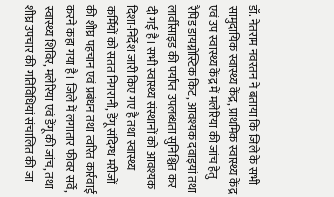डॉ. नेतराम नवरतन ने बताया कि जिले के सभी सामुदायिक स्वास्थ्य केंद्र, प्राथमिक स्वास्थ्य केंद्र एवं उप स्वास्थ्य केंद्र में मलेरिया की जांच हेतु रैपिड डायग्नोस्टिक किट, आवश्यक दवाइयां तथा लार्वीसाइड की पर्याप्त उपलब्धता सुनिश्चित कर दी गई है। सभी स्वास्थ्य संस्थानों को आवश्यक दिशा-निर्देश जारी किए गए है तथा स्वास्थ्य कर्मियों को सतत निगरानी, डेंगू संदिग्ध मरीजों की शीघ्र पहचान एवं प्रबंधन तथा त्वरित कार्रवाई करने कहा गया है। जिले में लगातार फीवर सर्वे, स्वास्थ्य शिविर, मलेरिया एवं डेंगू की जांच, तथा शीघ्र उपचार की गतिविधियां संचालित की जा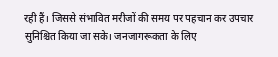रही हैं। जिससे संभावित मरीजों की समय पर पहचान कर उपचार सुनिश्चित किया जा सके। जनजागरूकता के लिए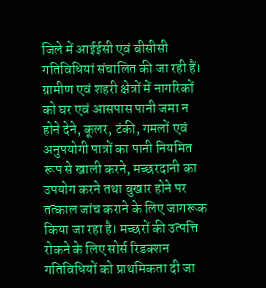जिले में आईईसी एवं बीसीसी गतिविधियां संचालित की जा रही हैं।
ग्रामीण एवं शहरी क्षेत्रों में नागरिकों को घर एवं आसपास पानी जमा न होने देने, कूलर, टंकी, गमलों एवं अनुपयोगी पात्रों का पानी नियमित रूप से खाली करने, मच्छरदानी का उपयोग करने तथा बुखार होने पर तत्काल जांच कराने के लिए जागरूक किया जा रहा है। मच्छरों की उत्पत्ति रोकने के लिए सोर्स रिडक्शन गतिविधियों को प्राथमिकता दी जा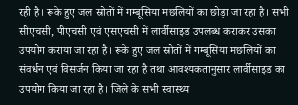रही है। रूके हुए जल स्रोतों में गम्बूसिया मछलियों का छोड़ा जा रहा है। सभी सीएचसी, पीएचसी एवं एसएचसी में लार्वीसाइड उपलब्ध कराकर उसका उपयोग कराया जा रहा है। रूके हुए जल स्रोतों में गम्बूसिया मछलियों का संवर्धन एवं विसर्जन किया जा रहा है तथा आवश्यकतानुसार लार्वीसाइड का उपयोग किया जा रहा है। जिले के सभी स्वास्थ्य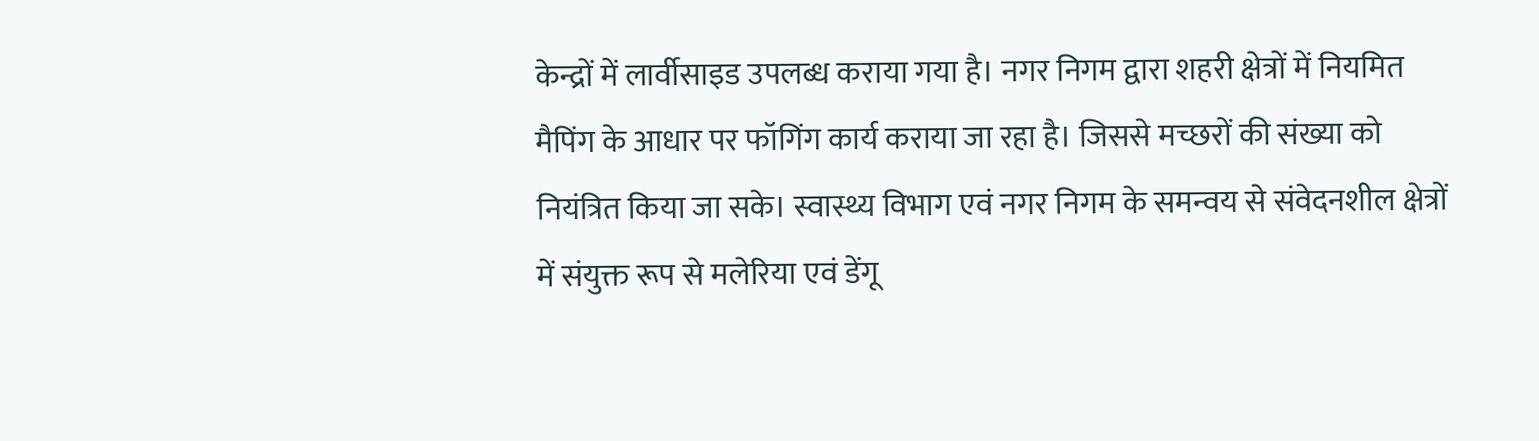केन्द्रों में लार्वीसाइड उपलब्ध कराया गया है। नगर निगम द्वारा शहरी क्षेत्रों में नियमित मैपिंग के आधार पर फॉगिंग कार्य कराया जा रहा है। जिससे मच्छरों की संख्या को नियंत्रित किया जा सके। स्वास्थ्य विभाग एवं नगर निगम के समन्वय से संवेदनशील क्षेत्रों में संयुक्त रूप से मलेरिया एवं डेंगू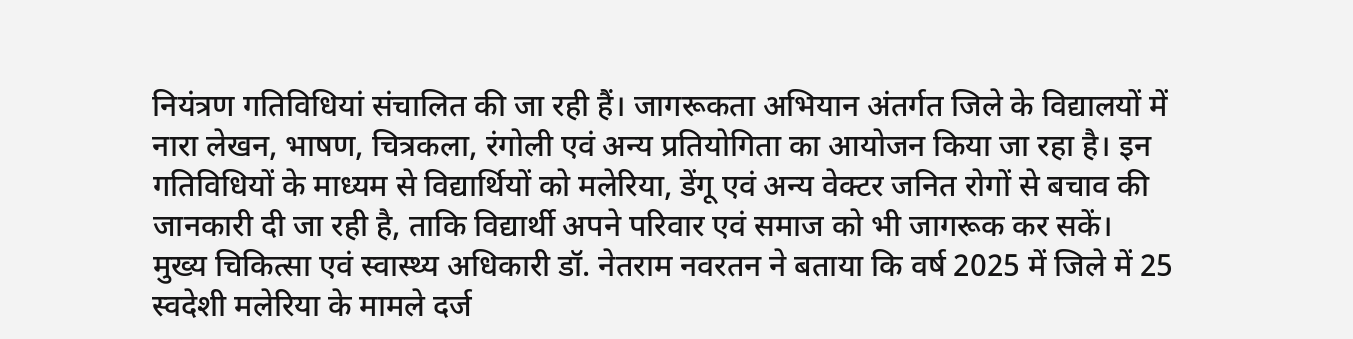नियंत्रण गतिविधियां संचालित की जा रही हैं। जागरूकता अभियान अंतर्गत जिले के विद्यालयों में नारा लेखन, भाषण, चित्रकला, रंगोली एवं अन्य प्रतियोगिता का आयोजन किया जा रहा है। इन गतिविधियों के माध्यम से विद्यार्थियों को मलेरिया, डेंगू एवं अन्य वेक्टर जनित रोगों से बचाव की जानकारी दी जा रही है, ताकि विद्यार्थी अपने परिवार एवं समाज को भी जागरूक कर सकें।
मुख्य चिकित्सा एवं स्वास्थ्य अधिकारी डॉ. नेतराम नवरतन ने बताया कि वर्ष 2025 में जिले में 25 स्वदेशी मलेरिया के मामले दर्ज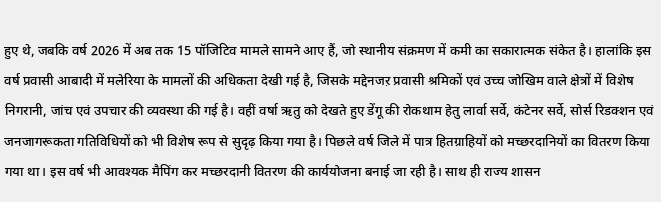हुए थे, जबकि वर्ष 2026 में अब तक 15 पॉजिटिव मामले सामने आए हैं, जो स्थानीय संक्रमण में कमी का सकारात्मक संकेत है। हालांकि इस वर्ष प्रवासी आबादी में मलेरिया के मामलों की अधिकता देखी गई है, जिसके मद्देनजऱ प्रवासी श्रमिकों एवं उच्च जोखिम वाले क्षेत्रों में विशेष निगरानी, जांच एवं उपचार की व्यवस्था की गई है। वहीं वर्षा ऋतु को देखते हुए डेंगू की रोकथाम हेतु लार्वा सर्वे, कंटेनर सर्वे, सोर्स रिडक्शन एवं जनजागरूकता गतिविधियों को भी विशेष रूप से सुदृढ़ किया गया है। पिछले वर्ष जिले में पात्र हितग्राहियों को मच्छरदानियों का वितरण किया गया था। इस वर्ष भी आवश्यक मैपिंग कर मच्छरदानी वितरण की कार्ययोजना बनाई जा रही है। साथ ही राज्य शासन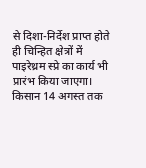से दिशा-निर्देश प्राप्त होते ही चिन्हित क्षेत्रों में पाइरेथ्रम स्प्रे का कार्य भी प्रारंभ किया जाएगा।
किसान 14 अगस्त तक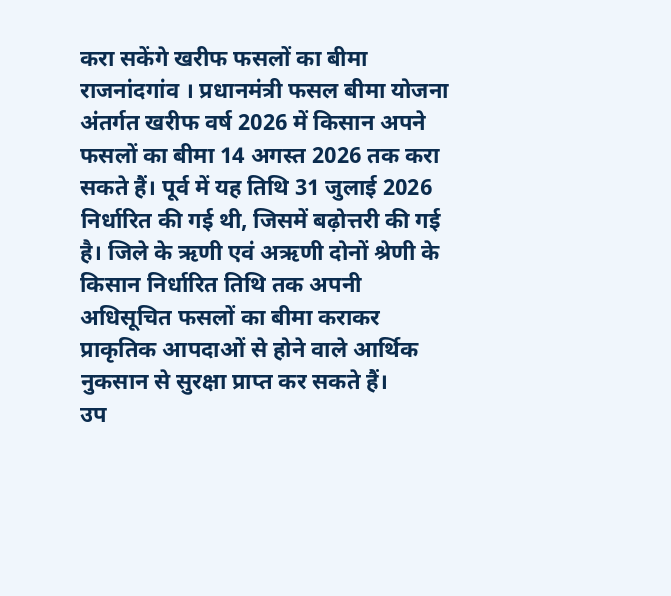करा सकेंगे खरीफ फसलों का बीमा
राजनांदगांव । प्रधानमंत्री फसल बीमा योजना अंतर्गत खरीफ वर्ष 2026 में किसान अपने फसलों का बीमा 14 अगस्त 2026 तक करा सकते हैं। पूर्व में यह तिथि 31 जुलाई 2026 निर्धारित की गई थी, जिसमें बढ़ोत्तरी की गई है। जिले के ऋणी एवं अऋणी दोनों श्रेणी के किसान निर्धारित तिथि तक अपनी अधिसूचित फसलों का बीमा कराकर प्राकृतिक आपदाओं से होने वाले आर्थिक नुकसान से सुरक्षा प्राप्त कर सकते हैं।
उप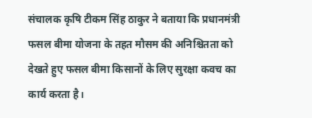संचालक कृषि टीकम सिंह ठाकुर ने बताया कि प्रधानमंत्री फसल बीमा योजना के तहत मौसम की अनिश्चितता को देखते हुए फसल बीमा किसानों के लिए सुरक्षा कवच का कार्य करता है।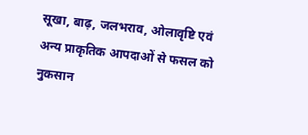सूखा, बाढ़, जलभराव, ओलावृष्टि एवं अन्य प्राकृतिक आपदाओं से फसल को नुकसान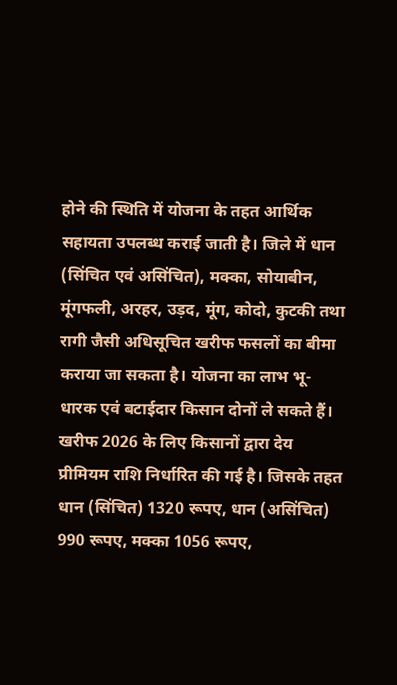होने की स्थिति में योजना के तहत आर्थिक सहायता उपलब्ध कराई जाती है। जिले में धान (सिंचित एवं असिंचित), मक्का, सोयाबीन, मूंगफली, अरहर, उड़द, मूंग, कोदो, कुटकी तथा रागी जैसी अधिसूचित खरीफ फसलों का बीमा कराया जा सकता है। योजना का लाभ भू-धारक एवं बटाईदार किसान दोनों ले सकते हैं। खरीफ 2026 के लिए किसानों द्वारा देय प्रीमियम राशि निर्धारित की गई है। जिसके तहत धान (सिंचित) 1320 रूपए, धान (असिंचित) 990 रूपए, मक्का 1056 रूपए,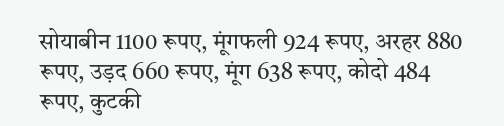सोयाबीन 1100 रूपए, मूंगफली 924 रूपए, अरहर 880 रूपए, उड़द 660 रूपए, मूंग 638 रूपए, कोदो 484 रूपए, कुटकी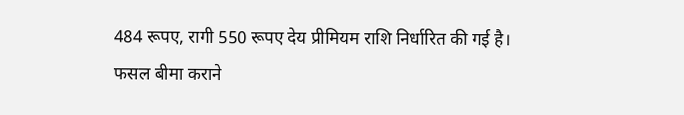484 रूपए, रागी 550 रूपए देय प्रीमियम राशि निर्धारित की गई है।
फसल बीमा कराने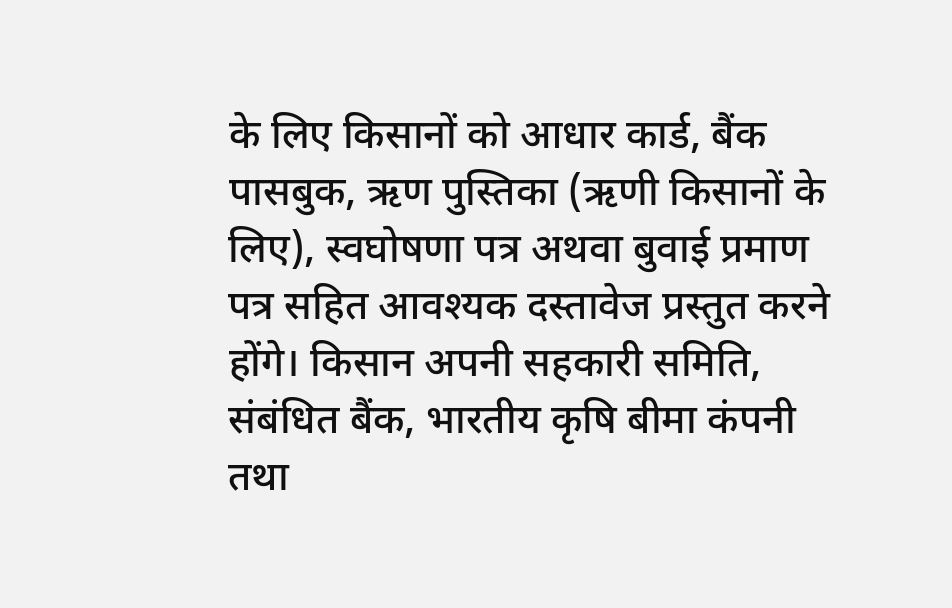के लिए किसानों को आधार कार्ड, बैंक पासबुक, ऋण पुस्तिका (ऋणी किसानों के लिए), स्वघोषणा पत्र अथवा बुवाई प्रमाण पत्र सहित आवश्यक दस्तावेज प्रस्तुत करने होंगे। किसान अपनी सहकारी समिति, संबंधित बैंक, भारतीय कृषि बीमा कंपनी तथा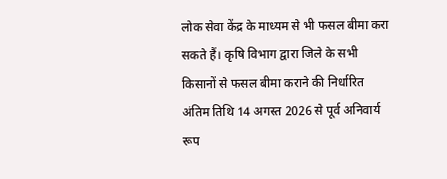लोक सेवा केंद्र के माध्यम से भी फसल बीमा करा सकते हैं। कृषि विभाग द्वारा जिले के सभी किसानों से फसल बीमा कराने की निर्धारित अंतिम तिथि 14 अगस्त 2026 से पूर्व अनिवार्य रूप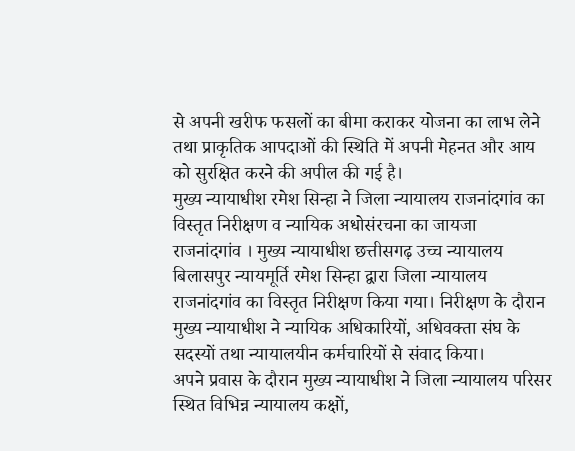से अपनी खरीफ फसलों का बीमा कराकर योजना का लाभ लेने तथा प्राकृतिक आपदाओं की स्थिति में अपनी मेहनत और आय को सुरक्षित करने की अपील की गई है।
मुख्य न्यायाधीश रमेश सिन्हा ने जिला न्यायालय राजनांदगांव का विस्तृत निरीक्षण व न्यायिक अधोसंरचना का जायजा
राजनांदगांव । मुख्य न्यायाधीश छत्तीसगढ़ उच्च न्यायालय बिलासपुर न्यायमूर्ति रमेश सिन्हा द्वारा जिला न्यायालय राजनांदगांव का विस्तृत निरीक्षण किया गया। निरीक्षण के दौरान मुख्य न्यायाधीश ने न्यायिक अधिकारियों, अधिवक्ता संघ के सदस्यों तथा न्यायालयीन कर्मचारियों से संवाद किया।
अपने प्रवास के दौरान मुख्य न्यायाधीश ने जिला न्यायालय परिसर स्थित विभिन्न न्यायालय कक्षों,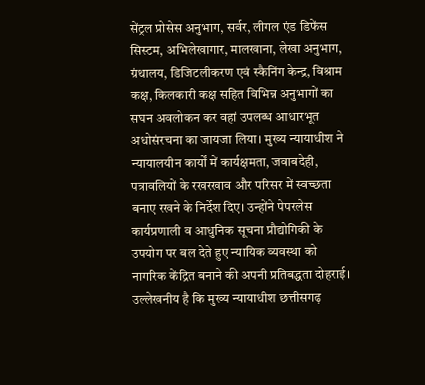सेंट्रल प्रोसेस अनुभाग, सर्वर, लीगल एंड डिफेंस सिस्टम, अभिलेखागार, मालखाना, लेखा अनुभाग, ग्रंथालय, डिजिटलीकरण एवं स्कैनिंग केन्द्र, विश्राम कक्ष, किलकारी कक्ष सहित विभिन्न अनुभागों का सघन अवलोकन कर वहां उपलब्ध आधारभूत अधोसंरचना का जायजा लिया। मुख्य न्यायाधीश ने न्यायालयीन कार्यों में कार्यक्षमता, जवाबदेही, पत्रावलियों के रखरखाव और परिसर में स्वच्छता बनाए रखने के निर्देश दिए। उन्होंने पेपरलेस कार्यप्रणाली व आधुनिक सूचना प्रौद्योगिकी के उपयोग पर बल देते हुए न्यायिक व्यवस्था को नागरिक केंद्रित बनाने की अपनी प्रतिबद्धता दोहराई।
उल्लेखनीय है कि मुख्य न्यायाधीश छत्तीसगढ़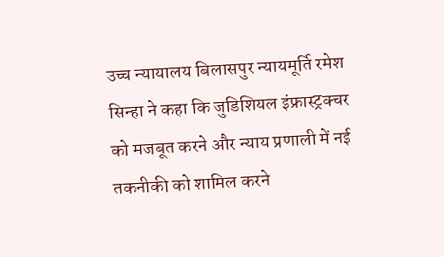उच्च न्यायालय बिलासपुर न्यायमूर्ति रमेश सिन्हा ने कहा कि जुडिशियल इंफ्रास्ट्रक्चर को मजबूत करने और न्याय प्रणाली में नई तकनीकी को शामिल करने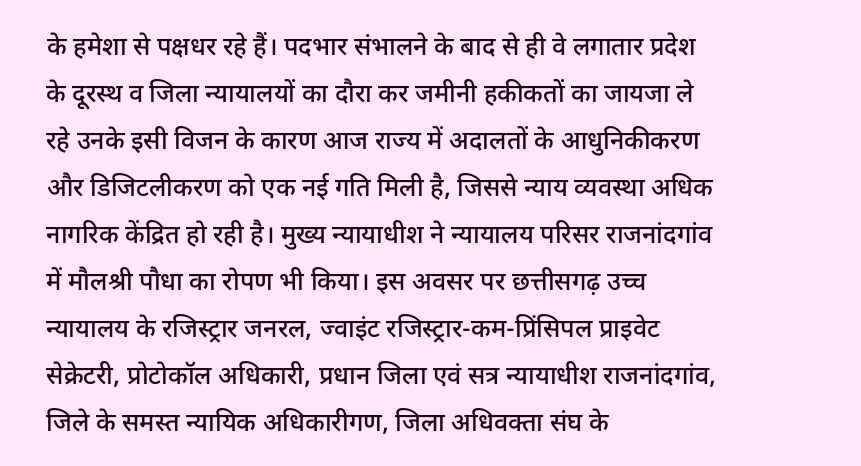के हमेशा से पक्षधर रहे हैं। पदभार संभालने के बाद से ही वे लगातार प्रदेश के दूरस्थ व जिला न्यायालयों का दौरा कर जमीनी हकीकतों का जायजा ले रहे उनके इसी विजन के कारण आज राज्य में अदालतों के आधुनिकीकरण और डिजिटलीकरण को एक नई गति मिली है, जिससे न्याय व्यवस्था अधिक नागरिक केंद्रित हो रही है। मुख्य न्यायाधीश ने न्यायालय परिसर राजनांदगांव में मौलश्री पौधा का रोपण भी किया। इस अवसर पर छत्तीसगढ़ उच्च न्यायालय के रजिस्ट्रार जनरल, ज्वाइंट रजिस्ट्रार-कम-प्रिंसिपल प्राइवेट सेक्रेटरी, प्रोटोकॉल अधिकारी, प्रधान जिला एवं सत्र न्यायाधीश राजनांदगांव, जिले के समस्त न्यायिक अधिकारीगण, जिला अधिवक्ता संघ के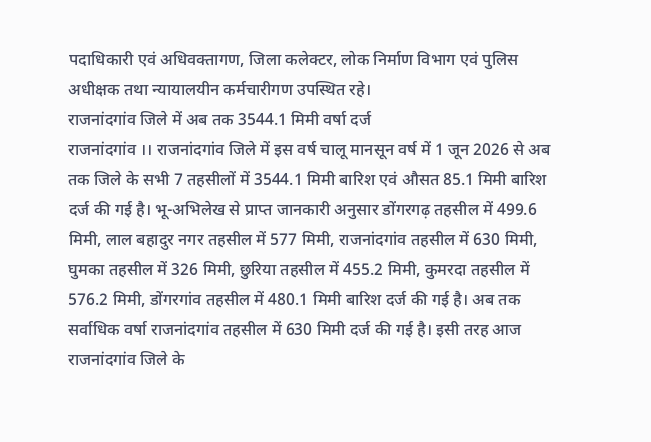पदाधिकारी एवं अधिवक्तागण, जिला कलेक्टर, लोक निर्माण विभाग एवं पुलिस अधीक्षक तथा न्यायालयीन कर्मचारीगण उपस्थित रहे।
राजनांदगांव जिले में अब तक 3544.1 मिमी वर्षा दर्ज
राजनांदगांव ।। राजनांदगांव जिले में इस वर्ष चालू मानसून वर्ष में 1 जून 2026 से अब तक जिले के सभी 7 तहसीलों में 3544.1 मिमी बारिश एवं औसत 85.1 मिमी बारिश दर्ज की गई है। भू-अभिलेख से प्राप्त जानकारी अनुसार डोंगरगढ़ तहसील में 499.6 मिमी, लाल बहादुर नगर तहसील में 577 मिमी, राजनांदगांव तहसील में 630 मिमी, घुमका तहसील में 326 मिमी, छुरिया तहसील में 455.2 मिमी, कुमरदा तहसील में 576.2 मिमी, डोंगरगांव तहसील में 480.1 मिमी बारिश दर्ज की गई है। अब तक सर्वाधिक वर्षा राजनांदगांव तहसील में 630 मिमी दर्ज की गई है। इसी तरह आज राजनांदगांव जिले के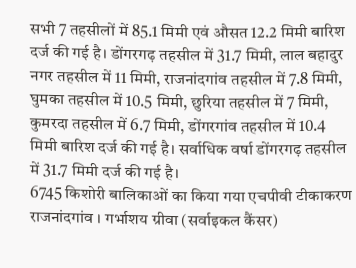सभी 7 तहसीलों में 85.1 मिमी एवं औसत 12.2 मिमी बारिश दर्ज की गई है। डोंगरगढ़ तहसील में 31.7 मिमी, लाल बहादुर नगर तहसील में 11 मिमी, राजनांदगांव तहसील में 7.8 मिमी, घुमका तहसील में 10.5 मिमी, छुरिया तहसील में 7 मिमी, कुमरदा तहसील में 6.7 मिमी, डोंगरगांव तहसील में 10.4 मिमी बारिश दर्ज की गई है। सर्वाधिक वर्षा डोंगरगढ़ तहसील में 31.7 मिमी दर्ज की गई है।
6745 किशोरी बालिकाओं का किया गया एचपीवी टीकाकरण
राजनांदगांव । गर्भाशय ग्रीवा (सर्वाइकल कैंसर)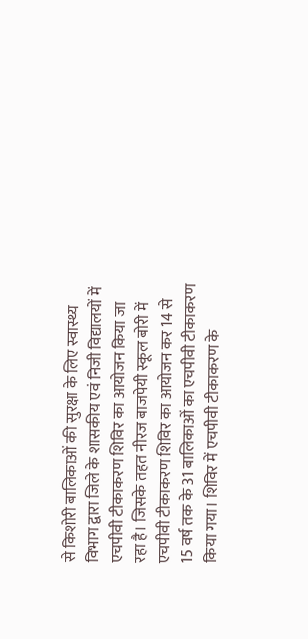से किशोरी बालिकाओं की सुरक्षा के लिए स्वास्थ्य विभाग द्वारा जिले के शासकीय एवं निजी विद्यालयों में एचपीवी टीकाकरण शिविर का आयोजन किया जा रहा है। जिसके तहत नीरज बाजपेयी स्कूल बोरी में एचपीवी टीकाकरण शिविर का आयोजन कर 14 से 15 वर्ष तक के 31 बालिकाओं का एचपीवी टीकाकरण किया गया। शिविर में एचपीवी टीकाकरण के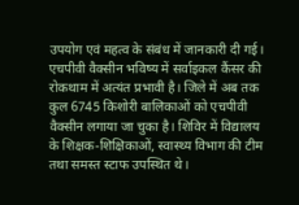उपयोग एवं महत्व के संबंध में जानकारी दी गई। एचपीवी वैक्सीन भविष्य में सर्वाइकल कैंसर की रोकथाम में अत्यंत प्रभावी है। जिले में अब तक कुल 6745 किशोरी बालिकाओं को एचपीवी वैक्सीन लगाया जा चुका है। शिविर में विद्यालय के शिक्षक-शिक्षिकाओं, स्वास्थ्य विभाग की टीम तथा समस्त स्टाफ उपस्थित थे।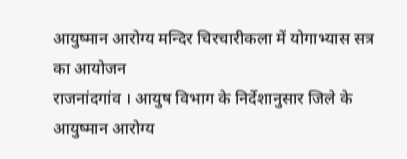आयुष्मान आरोग्य मन्दिर चिरचारीकला में योगाभ्यास सत्र का आयोजन
राजनांदगांव । आयुष विभाग के निर्देशानुसार जिले के आयुष्मान आरोग्य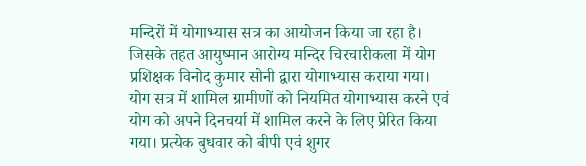मन्दिरों में योगाभ्यास सत्र का आयोजन किया जा रहा है। जिसके तहत आयुष्मान आरोग्य मन्दिर चिरचारीकला में योग प्रशिक्षक विनोद कुमार सोनी द्वारा योगाभ्यास कराया गया। योग सत्र में शामिल ग्रामीणों को नियमित योगाभ्यास करने एवं योग को अपने दिनचर्या में शामिल करने के लिए प्रेरित किया गया। प्रत्येक बुधवार को बीपी एवं शुगर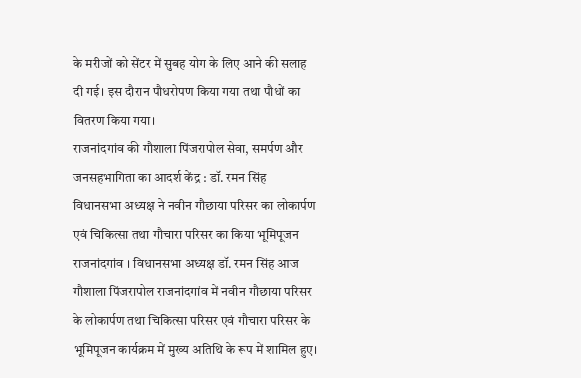के मरीजों को सेंटर में सुबह योग के लिए आने की सलाह दी गई। इस दौरान पौधरोपण किया गया तथा पौधों का वितरण किया गया।
राजनांदगांव की गौशाला पिंजरापोल सेवा, समर्पण और जनसहभागिता का आदर्श केंद्र : डॉ. रमन सिंह
विधानसभा अध्यक्ष ने नवीन गौछाया परिसर का लोकार्पण एवं चिकित्सा तथा गौचारा परिसर का किया भूमिपूजन
राजनांदगांव । विधानसभा अध्यक्ष डॉ. रमन सिंह आज गौशाला पिंजरापोल राजनांदगांव में नवीन गौछाया परिसर के लोकार्पण तथा चिकित्सा परिसर एवं गौचारा परिसर के भूमिपूजन कार्यक्रम में मुख्य अतिथि के रूप में शामिल हुए।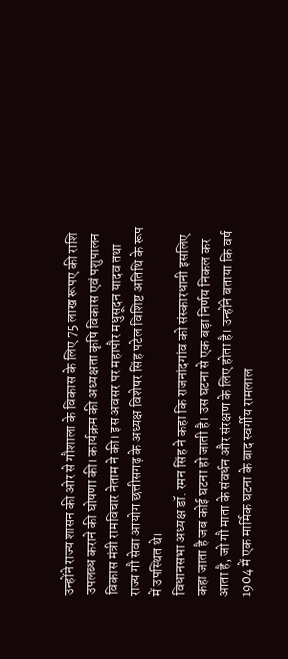उन्होंने राज्य शासन की ओर से गौशाला के विकास के लिए 75 लाख रूपए की राशि उपलब्ध कराने की घोषणा की। कार्यक्रम की अध्यक्षता कृषि विकास एवं पशुपालन विकास मंत्री रामविचार नेताम ने की। इस अवसर पर महापौर मधुसूदन यादव तथा राज्य गौ सेवा आयोग छत्तीसगढ़ के अध्यक्ष विशेषर सिंह पटेल विशिष्ट अतिथि के रूप में उपस्थित थे।
विधानसभा अध्यक्ष डॉ. रमन सिंह ने कहा कि राजनांदगांव को संस्कारधानी इसलिए कहा जाता है जब कोई घटना हो जाती है। उस घटना से एक बड़ा निर्णय निकल कर आता है, जो गौ माता के संवर्धन और संरक्षण के लिए होता है। उन्होंने बताया कि वर्ष 1904 में एक मार्मिक घटना के बाद स्वर्गीय रामलाल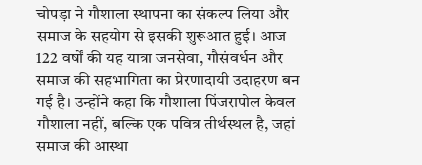चोपड़ा ने गौशाला स्थापना का संकल्प लिया और समाज के सहयोग से इसकी शुरूआत हुई। आज 122 वर्षों की यह यात्रा जनसेवा, गौसंवर्धन और समाज की सहभागिता का प्रेरणादायी उदाहरण बन गई है। उन्होंने कहा कि गौशाला पिंजरापोल केवल गौशाला नहीं, बल्कि एक पवित्र तीर्थस्थल है, जहां समाज की आस्था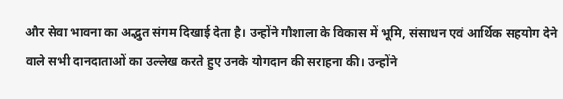और सेवा भावना का अद्भुत संगम दिखाई देता है। उन्होंने गौशाला के विकास में भूमि, संसाधन एवं आर्थिक सहयोग देने वाले सभी दानदाताओं का उल्लेख करते हुए उनके योगदान की सराहना की। उन्होंने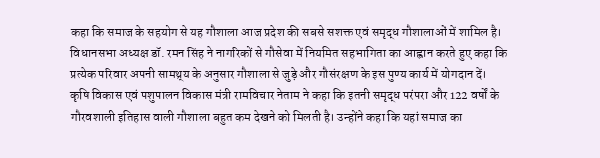कहा कि समाज के सहयोग से यह गौशाला आज प्रदेश की सबसे सशक्त एवं समृद्ध गौशालाओं में शामिल है। विधानसभा अध्यक्ष डॉ. रमन सिंह ने नागरिकों से गौसेवा में नियमित सहभागिता का आह्वान करते हुए कहा कि प्रत्येक परिवार अपनी सामथ्र्य के अनुसार गौशाला से जुड़े और गौसंरक्षण के इस पुण्य कार्य में योगदान दें।
कृषि विकास एवं पशुपालन विकास मंत्री रामविचार नेताम ने कहा कि इतनी समृद्ध परंपरा और 122 वर्षों के गौरवशाली इतिहास वाली गौशाला बहुत कम देखने को मिलती है। उन्होंने कहा कि यहां समाज का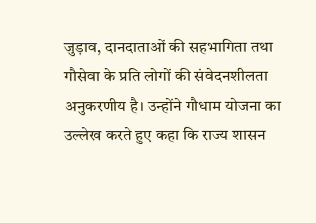जुड़ाव, दानदाताओं की सहभागिता तथा गौसेवा के प्रति लोगों की संवेदनशीलता अनुकरणीय है। उन्होंने गौधाम योजना का उल्लेख करते हुए कहा कि राज्य शासन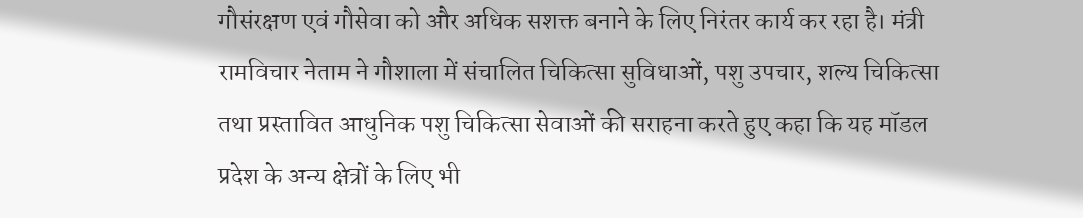गौसंरक्षण एवं गौसेवा को और अधिक सशक्त बनाने के लिए निरंतर कार्य कर रहा है। मंत्री रामविचार नेताम ने गौशाला में संचालित चिकित्सा सुविधाओं, पशु उपचार, शल्य चिकित्सा तथा प्रस्तावित आधुनिक पशु चिकित्सा सेवाओं की सराहना करते हुए कहा कि यह मॉडल प्रदेश के अन्य क्षेत्रों के लिए भी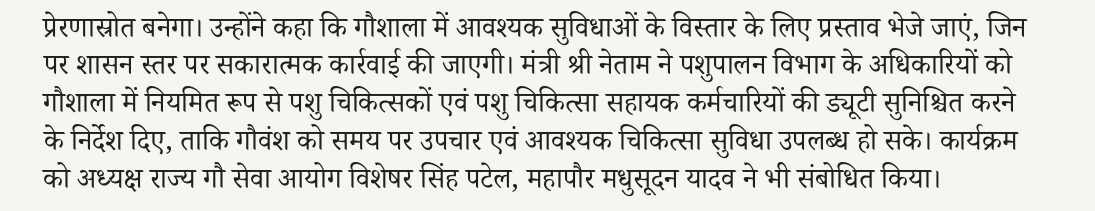प्रेरणास्रोत बनेगा। उन्होंने कहा कि गौशाला में आवश्यक सुविधाओं के विस्तार के लिए प्रस्ताव भेजे जाएं, जिन पर शासन स्तर पर सकारात्मक कार्रवाई की जाएगी। मंत्री श्री नेताम ने पशुपालन विभाग के अधिकारियों को गौशाला में नियमित रूप से पशु चिकित्सकों एवं पशु चिकित्सा सहायक कर्मचारियों की ड्यूटी सुनिश्चित करने के निर्देश दिए, ताकि गौवंश को समय पर उपचार एवं आवश्यक चिकित्सा सुविधा उपलब्ध हो सके। कार्यक्रम को अध्यक्ष राज्य गौ सेवा आयोग विशेषर सिंह पटेल, महापौर मधुसूदन यादव ने भी संबोधित किया।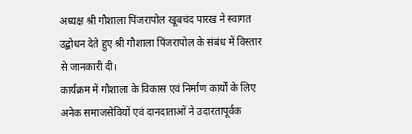अध्यक्ष श्री गौशाला पिंजरापोल खूबचंद पारख ने स्वागत उद्बोधन देते हुए श्री गौशाला पिंजरापोल के संबंध में विस्तार से जानकारी दी।
कार्यक्रम में गौशाला के विकास एवं निर्माण कार्यों के लिए अनेक समाजसेवियों एवं दानदाताओं ने उदारतापूर्वक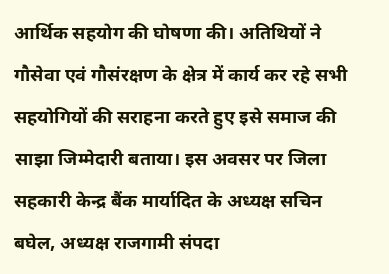आर्थिक सहयोग की घोषणा की। अतिथियों ने गौसेवा एवं गौसंरक्षण के क्षेत्र में कार्य कर रहे सभी सहयोगियों की सराहना करते हुए इसे समाज की साझा जिम्मेदारी बताया। इस अवसर पर जिला सहकारी केन्द्र बैंक मार्यादित के अध्यक्ष सचिन बघेल, अध्यक्ष राजगामी संपदा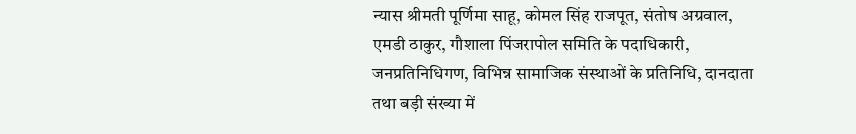न्यास श्रीमती पूर्णिमा साहू, कोमल सिंह राजपूत, संतोष अग्रवाल, एमडी ठाकुर, गौशाला पिंजरापोल समिति के पदाधिकारी, जनप्रतिनिधिगण, विभिन्न सामाजिक संस्थाओं के प्रतिनिधि, दानदाता तथा बड़ी संख्या में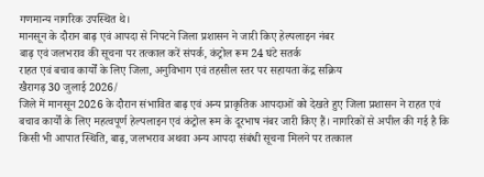गणमान्य नागरिक उपस्थित थे।
मानसून के दौरान बाढ़ एवं आपदा से निपटने जिला प्रशासन ने जारी किए हेल्पलाइन नंबर
बाढ़ एवं जलभराव की सूचना पर तत्काल करें संपर्क, कंट्रोल रूम 24 घंटे सतर्क
राहत एवं बचाव कार्यों के लिए जिला, अनुविभाग एवं तहसील स्तर पर सहायता केंद्र सक्रिय
खैरागढ़ 30 जुलाई 2026/
जिले में मानसून 2026 के दौरान संभावित बाढ़ एवं अन्य प्राकृतिक आपदाओं को देखते हुए जिला प्रशासन ने राहत एवं बचाव कार्यों के लिए महत्वपूर्ण हेल्पलाइन एवं कंट्रोल रूम के दूरभाष नंबर जारी किए हैं। नागरिकों से अपील की गई है कि किसी भी आपात स्थिति, बाढ़, जलभराव अथवा अन्य आपदा संबंधी सूचना मिलने पर तत्काल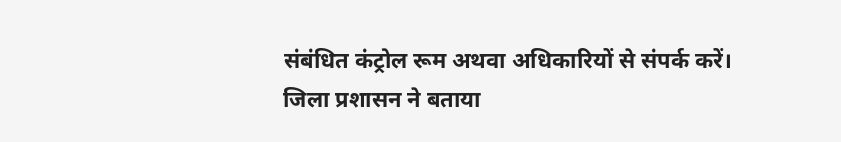संबंधित कंट्रोल रूम अथवा अधिकारियों से संपर्क करें।
जिला प्रशासन ने बताया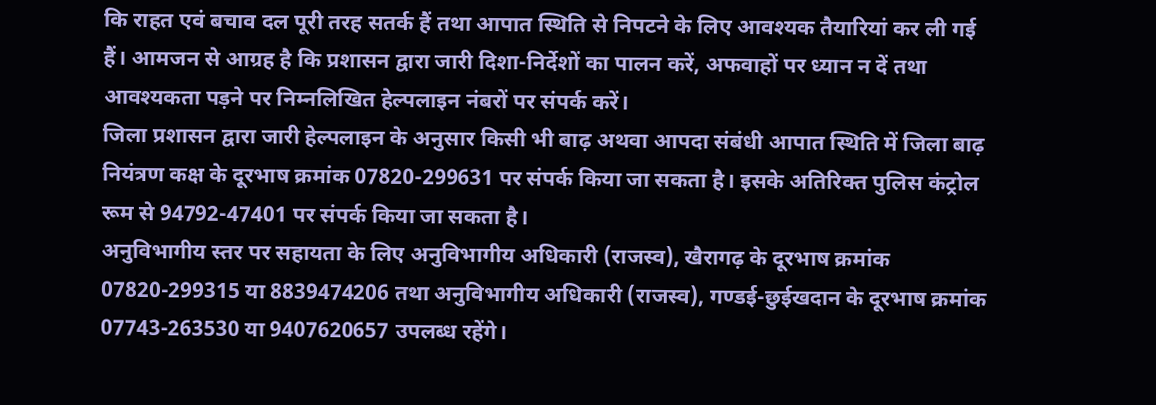कि राहत एवं बचाव दल पूरी तरह सतर्क हैं तथा आपात स्थिति से निपटने के लिए आवश्यक तैयारियां कर ली गई हैं। आमजन से आग्रह है कि प्रशासन द्वारा जारी दिशा-निर्देशों का पालन करें, अफवाहों पर ध्यान न दें तथा आवश्यकता पड़ने पर निम्नलिखित हेल्पलाइन नंबरों पर संपर्क करें।
जिला प्रशासन द्वारा जारी हेल्पलाइन के अनुसार किसी भी बाढ़ अथवा आपदा संबंधी आपात स्थिति में जिला बाढ़ नियंत्रण कक्ष के दूरभाष क्रमांक 07820-299631 पर संपर्क किया जा सकता है। इसके अतिरिक्त पुलिस कंट्रोल रूम से 94792-47401 पर संपर्क किया जा सकता है।
अनुविभागीय स्तर पर सहायता के लिए अनुविभागीय अधिकारी (राजस्व), खैरागढ़ के दूरभाष क्रमांक 07820-299315 या 8839474206 तथा अनुविभागीय अधिकारी (राजस्व), गण्डई-छुईखदान के दूरभाष क्रमांक 07743-263530 या 9407620657 उपलब्ध रहेंगे।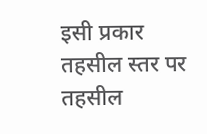इसी प्रकार तहसील स्तर पर तहसील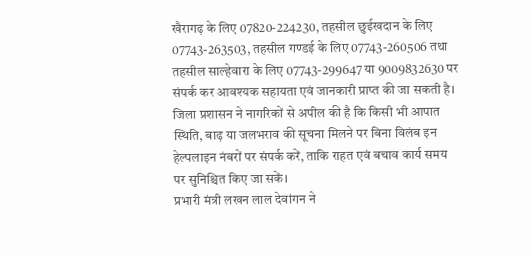खैरागढ़ के लिए 07820-224230, तहसील छुईखदान के लिए 07743-263503, तहसील गण्डई के लिए 07743-260506 तथा तहसील साल्हेवारा के लिए 07743-299647 या 9009832630 पर संपर्क कर आवश्यक सहायता एवं जानकारी प्राप्त की जा सकती है। जिला प्रशासन ने नागरिकों से अपील की है कि किसी भी आपात स्थिति, बाढ़ या जलभराव की सूचना मिलने पर बिना विलंब इन हेल्पलाइन नंबरों पर संपर्क करें, ताकि राहत एवं बचाव कार्य समय पर सुनिश्चित किए जा सकें।
प्रभारी मंत्री लखन लाल देवांगन ने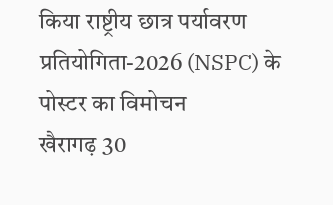किया राष्ट्रीय छात्र पर्यावरण प्रतियोगिता-2026 (NSPC) के पोस्टर का विमोचन
खैरागढ़ 30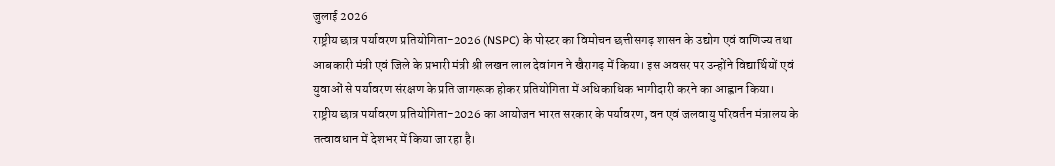जुलाई 2026
राष्ट्रीय छात्र पर्यावरण प्रतियोगिता-2026 (NSPC) के पोस्टर का विमोचन छत्तीसगढ़ शासन के उद्योग एवं वाणिज्य तथा आबकारी मंत्री एवं जिले के प्रभारी मंत्री श्री लखन लाल देवांगन ने खैरागढ़ में किया। इस अवसर पर उन्होंने विद्यार्थियों एवं युवाओं से पर्यावरण संरक्षण के प्रति जागरूक होकर प्रतियोगिता में अधिकाधिक भागीदारी करने का आह्वान किया।
राष्ट्रीय छात्र पर्यावरण प्रतियोगिता-2026 का आयोजन भारत सरकार के पर्यावरण, वन एवं जलवायु परिवर्तन मंत्रालय के तत्वावधान में देशभर में किया जा रहा है।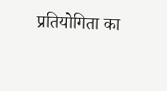प्रतियोगिता का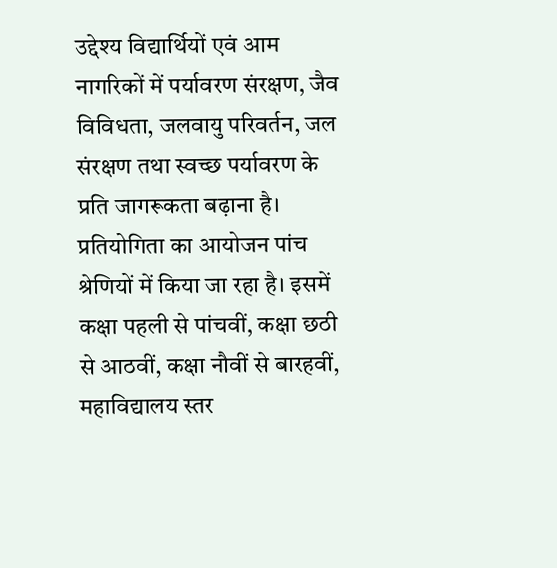उद्देश्य विद्यार्थियों एवं आम नागरिकों में पर्यावरण संरक्षण, जैव विविधता, जलवायु परिवर्तन, जल संरक्षण तथा स्वच्छ पर्यावरण के प्रति जागरूकता बढ़ाना है।
प्रतियोगिता का आयोजन पांच श्रेणियों में किया जा रहा है। इसमें कक्षा पहली से पांचवीं, कक्षा छठी से आठवीं, कक्षा नौवीं से बारहवीं, महाविद्यालय स्तर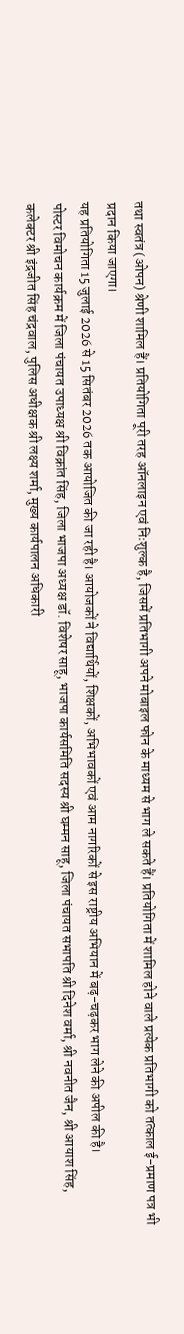तथा स्वतंत्र (ओपन) श्रेणी शामिल हैं। प्रतियोगिता पूरी तरह ऑनलाइन एवं निःशुल्क है, जिसमें प्रतिभागी अपने मोबाइल फोन के माध्यम से भाग ले सकते हैं। प्रतियोगिता में शामिल होने वाले प्रत्येक प्रतिभागी को तत्काल ई-प्रमाण पत्र भी प्रदान किया जाएगा।
यह प्रतियोगिता 15 जुलाई 2026 से 15 सितंबर 2026 तक आयोजित की जा रही है। आयोजकों ने विद्यार्थियों, शिक्षकों, अभिभावकों एवं आम नागरिकों से इस राष्ट्रीय अभियान में बढ़-चढ़कर भाग लेने की अपील की है।
पोस्टर विमोचन कार्यक्रम में जिला पंचायत उपाध्यक्ष श्री विक्रांत सिंह, जिला भाजपा अध्यक्ष डॉ. विशेषर साहू, भाजपा कार्यसमिति सदस्य श्री घम्मन साहू, जिला पंचायत सभापति श्री दिनेश वर्मा, श्री नवनीत जैन, श्री आयाश सिंह, कलेक्टर श्री इंद्रजीत सिंह चंद्रवाल, पुलिस अधीक्षक श्री लक्ष्य शर्मा, मुख्य कार्यपालन अधिकारी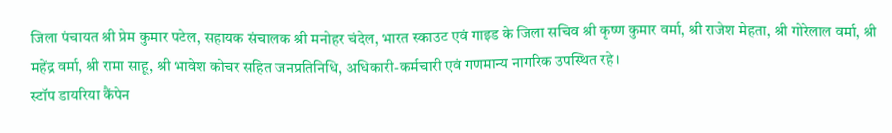जिला पंचायत श्री प्रेम कुमार पटेल, सहायक संचालक श्री मनोहर चंदेल, भारत स्काउट एवं गाइड के जिला सचिव श्री कृष्ण कुमार वर्मा, श्री राजेश मेहता, श्री गोरेलाल वर्मा, श्री महेंद्र वर्मा, श्री रामा साहू, श्री भावेश कोचर सहित जनप्रतिनिधि, अधिकारी-कर्मचारी एवं गणमान्य नागरिक उपस्थित रहे।
स्टॉप डायरिया कैंपेन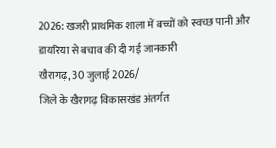2026: खजरी प्राथमिक शाला में बच्चों को स्वच्छ पानी और डायरिया से बचाव की दी गई जानकारी
खैरागढ़, 30 जुलाई 2026/
जिले के खैरागढ़ विकासखंड अंतर्गत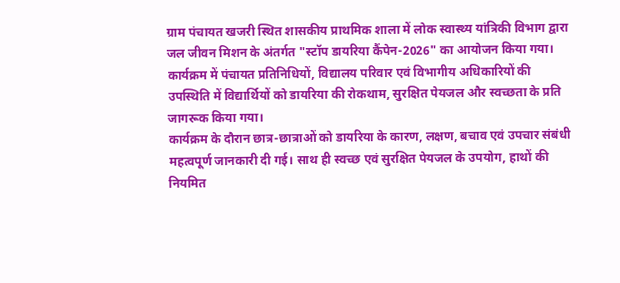ग्राम पंचायत खजरी स्थित शासकीय प्राथमिक शाला में लोक स्वास्थ्य यांत्रिकी विभाग द्वारा जल जीवन मिशन के अंतर्गत "स्टॉप डायरिया कैंपेन-2026" का आयोजन किया गया। कार्यक्रम में पंचायत प्रतिनिधियों, विद्यालय परिवार एवं विभागीय अधिकारियों की उपस्थिति में विद्यार्थियों को डायरिया की रोकथाम, सुरक्षित पेयजल और स्वच्छता के प्रति जागरूक किया गया।
कार्यक्रम के दौरान छात्र-छात्राओं को डायरिया के कारण, लक्षण, बचाव एवं उपचार संबंधी महत्वपूर्ण जानकारी दी गई। साथ ही स्वच्छ एवं सुरक्षित पेयजल के उपयोग, हाथों की नियमित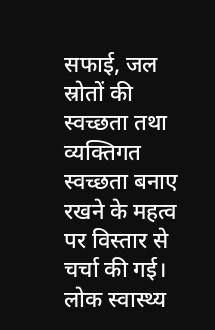सफाई, जल स्रोतों की स्वच्छता तथा व्यक्तिगत स्वच्छता बनाए रखने के महत्व पर विस्तार से चर्चा की गई।
लोक स्वास्थ्य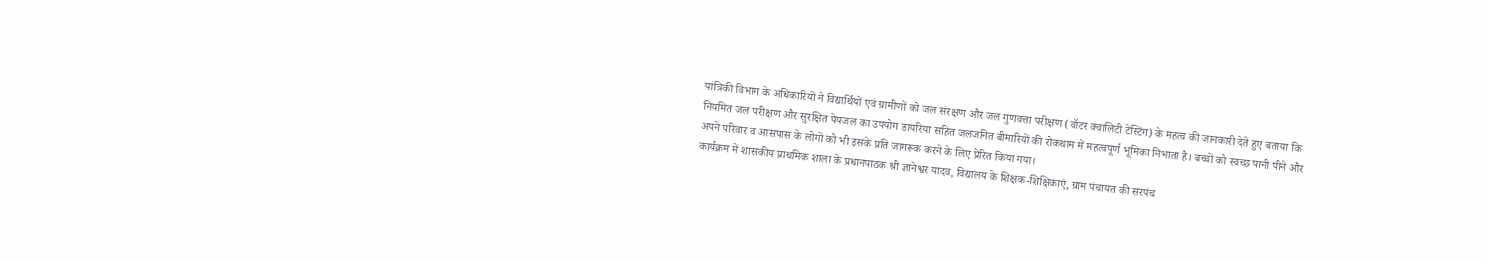यांत्रिकी विभाग के अधिकारियों ने विद्यार्थियों एवं ग्रामीणों को जल संरक्षण और जल गुणवत्ता परीक्षण (वॉटर क्वालिटी टेस्टिंग) के महत्व की जानकारी देते हुए बताया कि नियमित जल परीक्षण और सुरक्षित पेयजल का उपयोग डायरिया सहित जलजनित बीमारियों की रोकथाम में महत्वपूर्ण भूमिका निभाता है। बच्चों को स्वच्छ पानी पीने और अपने परिवार व आसपास के लोगों को भी इसके प्रति जागरूक करने के लिए प्रेरित किया गया।
कार्यक्रम में शासकीय प्राथमिक शाला के प्रधानपाठक श्री ज्ञानेश्वर यादव, विद्यालय के शिक्षक-शिक्षिकाएं, ग्राम पंचायत की सरपंच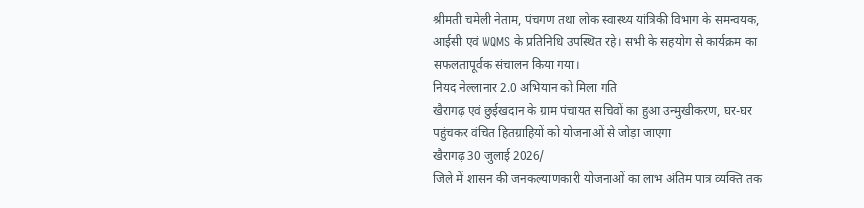श्रीमती चमेली नेताम, पंचगण तथा लोक स्वास्थ्य यांत्रिकी विभाग के समन्वयक, आईसी एवं WQMS के प्रतिनिधि उपस्थित रहे। सभी के सहयोग से कार्यक्रम का सफलतापूर्वक संचालन किया गया।
नियद नेल्लानार 2.0 अभियान को मिला गति
खैरागढ़ एवं छुईखदान के ग्राम पंचायत सचिवों का हुआ उन्मुखीकरण, घर-घर पहुंचकर वंचित हितग्राहियों को योजनाओं से जोड़ा जाएगा
खैरागढ़ 30 जुलाई 2026/
जिले में शासन की जनकल्याणकारी योजनाओं का लाभ अंतिम पात्र व्यक्ति तक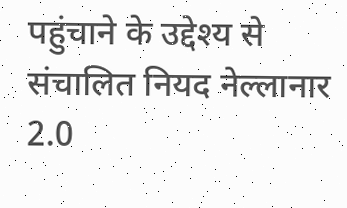पहुंचाने के उद्देश्य से संचालित नियद नेल्लानार 2.0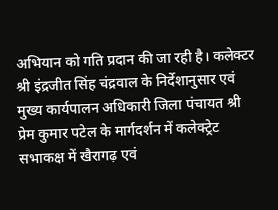अभियान को गति प्रदान की जा रही है। कलेक्टर श्री इंद्रजीत सिंह चंद्रवाल के निर्देशानुसार एवं मुख्य कार्यपालन अधिकारी जिला पंचायत श्री प्रेम कुमार पटेल के मार्गदर्शन में कलेक्ट्रेट सभाकक्ष में खैरागढ़ एवं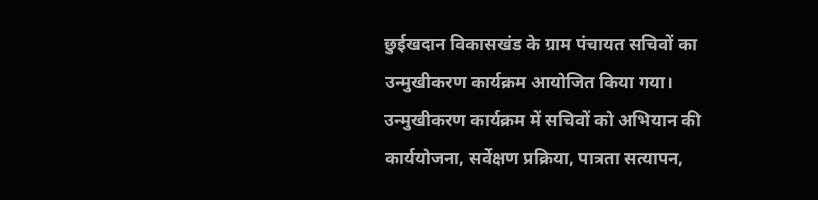छुईखदान विकासखंड के ग्राम पंचायत सचिवों का उन्मुखीकरण कार्यक्रम आयोजित किया गया।
उन्मुखीकरण कार्यक्रम में सचिवों को अभियान की कार्ययोजना, सर्वेक्षण प्रक्रिया, पात्रता सत्यापन,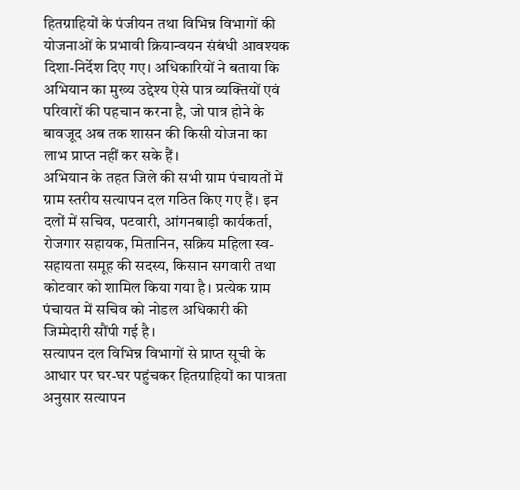हितग्राहियों के पंजीयन तथा विभिन्न विभागों की योजनाओं के प्रभावी क्रियान्वयन संबंधी आवश्यक दिशा-निर्देश दिए गए। अधिकारियों ने बताया कि अभियान का मुख्य उद्देश्य ऐसे पात्र व्यक्तियों एवं परिवारों की पहचान करना है, जो पात्र होने के बावजूद अब तक शासन की किसी योजना का लाभ प्राप्त नहीं कर सके हैं।
अभियान के तहत जिले की सभी ग्राम पंचायतों में ग्राम स्तरीय सत्यापन दल गठित किए गए हैं। इन दलों में सचिव, पटवारी, आंगनबाड़ी कार्यकर्ता, रोजगार सहायक, मितानिन, सक्रिय महिला स्व-सहायता समूह की सदस्य, किसान सगवारी तथा कोटवार को शामिल किया गया है। प्रत्येक ग्राम पंचायत में सचिव को नोडल अधिकारी की जिम्मेदारी सौंपी गई है।
सत्यापन दल विभिन्न विभागों से प्राप्त सूची के आधार पर घर-घर पहुंचकर हितग्राहियों का पात्रता अनुसार सत्यापन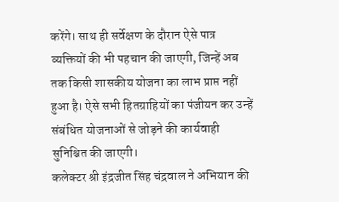करेंगे। साथ ही सर्वेक्षण के दौरान ऐसे पात्र व्यक्तियों की भी पहचान की जाएगी, जिन्हें अब तक किसी शासकीय योजना का लाभ प्राप्त नहीं हुआ है। ऐसे सभी हितग्राहियों का पंजीयन कर उन्हें संबंधित योजनाओं से जोड़ने की कार्यवाही सुनिश्चित की जाएगी।
कलेक्टर श्री इंद्रजीत सिंह चंद्रवाल ने अभियान की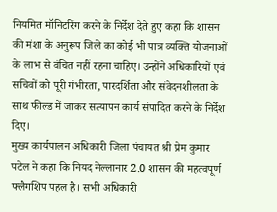नियमित मॉनिटरिंग करने के निर्देश देते हुए कहा कि शासन की मंशा के अनुरूप जिले का कोई भी पात्र व्यक्ति योजनाओं के लाभ से वंचित नहीं रहना चाहिए। उन्होंने अधिकारियों एवं सचिवों को पूरी गंभीरता, पारदर्शिता और संवेदनशीलता के साथ फील्ड में जाकर सत्यापन कार्य संपादित करने के निर्देश दिए।
मुख्य कार्यपालन अधिकारी जिला पंचायत श्री प्रेम कुमार पटेल ने कहा कि नियद नेल्लानार 2.0 शासन की महत्वपूर्ण फ्लैगशिप पहल है। सभी अधिकारी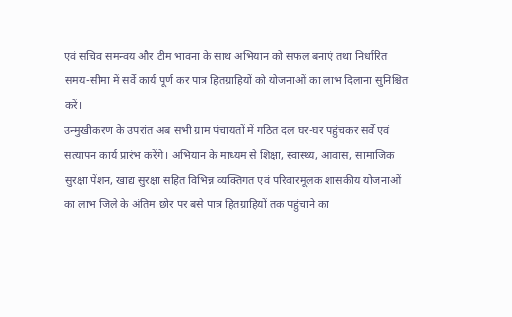एवं सचिव समन्वय और टीम भावना के साथ अभियान को सफल बनाएं तथा निर्धारित समय-सीमा में सर्वे कार्य पूर्ण कर पात्र हितग्राहियों को योजनाओं का लाभ दिलाना सुनिश्चित करें।
उन्मुखीकरण के उपरांत अब सभी ग्राम पंचायतों में गठित दल घर-घर पहुंचकर सर्वे एवं सत्यापन कार्य प्रारंभ करेंगे। अभियान के माध्यम से शिक्षा, स्वास्थ्य, आवास, सामाजिक सुरक्षा पेंशन, खाद्य सुरक्षा सहित विभिन्न व्यक्तिगत एवं परिवारमूलक शासकीय योजनाओं का लाभ जिले के अंतिम छोर पर बसे पात्र हितग्राहियों तक पहुंचाने का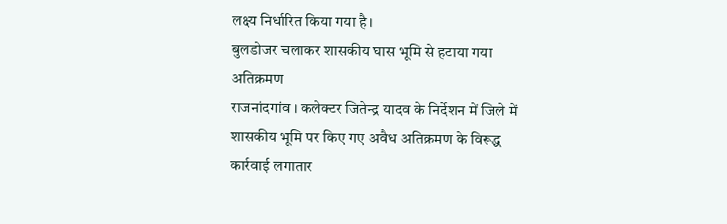लक्ष्य निर्धारित किया गया है।
बुलडोजर चलाकर शासकीय घास भूमि से हटाया गया अतिक्रमण
राजनांदगांव । कलेक्टर जितेन्द्र यादव के निर्देशन में जिले में शासकीय भूमि पर किए गए अवैध अतिक्रमण के विरूद्ध कार्रवाई लगातार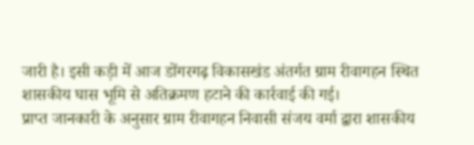जारी है। इसी कड़ी में आज डोंगरगढ़ विकासखंड अंतर्गत ग्राम रीवागहन स्थित शासकीय घास भूमि से अतिक्रमण हटाने की कार्रवाई की गई।
प्राप्त जानकारी के अनुसार ग्राम रीवागहन निवासी संजय वर्मा द्वारा शासकीय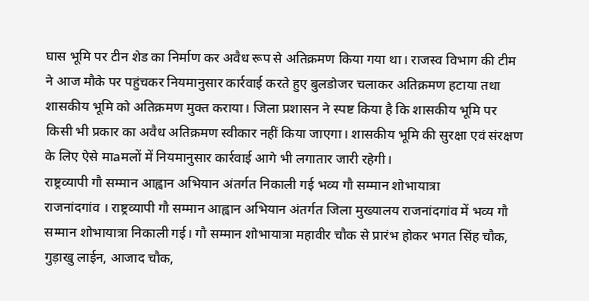घास भूमि पर टीन शेड का निर्माण कर अवैध रूप से अतिक्रमण किया गया था। राजस्व विभाग की टीम ने आज मौके पर पहुंचकर नियमानुसार कार्रवाई करते हुए बुलडोजर चलाकर अतिक्रमण हटाया तथा शासकीय भूमि को अतिक्रमण मुक्त कराया। जिला प्रशासन ने स्पष्ट किया है कि शासकीय भूमि पर किसी भी प्रकार का अवैध अतिक्रमण स्वीकार नहीं किया जाएगा। शासकीय भूमि की सुरक्षा एवं संरक्षण के लिए ऐसे माaमलों में नियमानुसार कार्रवाई आगे भी लगातार जारी रहेगी।
राष्ट्रव्यापी गौ सम्मान आह्वान अभियान अंतर्गत निकाली गई भव्य गौ सम्मान शोभायात्रा
राजनांदगांव । राष्ट्रव्यापी गौ सम्मान आह्वान अभियान अंतर्गत जिला मुख्यालय राजनांदगांव में भव्य गौ सम्मान शोभायात्रा निकाली गई। गौ सम्मान शोभायात्रा महावीर चौक से प्रारंभ होकर भगत सिंह चौक, गुड़ाखु लाईन, आजाद चौक,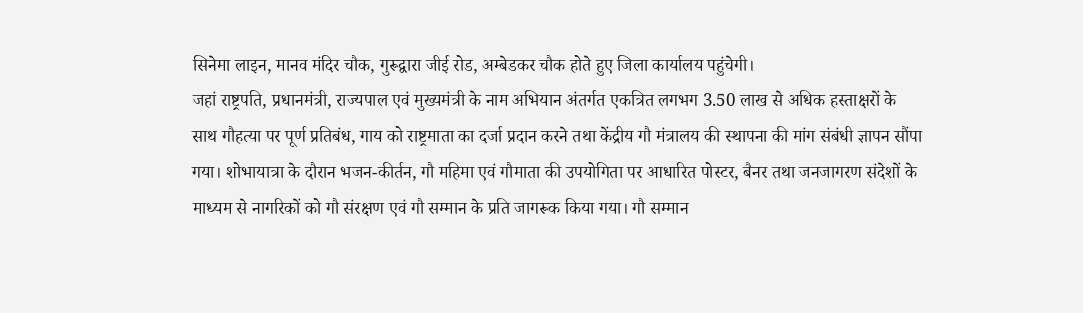सिनेमा लाइन, मानव मंदिर चौक, गुरूद्वारा जीई रोड, अम्बेडकर चौक होते हुए जिला कार्यालय पहुंचेगी।
जहां राष्ट्रपति, प्रधानमंत्री, राज्यपाल एवं मुख्यमंत्री के नाम अभियान अंतर्गत एकत्रित लगभग 3.50 लाख से अधिक हस्ताक्षरों के साथ गौहत्या पर पूर्ण प्रतिबंध, गाय को राष्ट्रमाता का दर्जा प्रदान करने तथा केंद्रीय गौ मंत्रालय की स्थापना की मांग संबंधी ज्ञापन सौंपा गया। शोभायात्रा के दौरान भजन-कीर्तन, गौ महिमा एवं गौमाता की उपयोगिता पर आधारित पोस्टर, बैनर तथा जनजागरण संदेशों के माध्यम से नागरिकों को गौ संरक्षण एवं गौ सम्मान के प्रति जागरूक किया गया। गौ सम्मान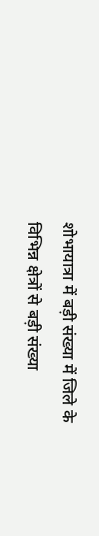शोभायात्रा में बड़ी संख्या में जिले के विभिन्न क्षेत्रों से बड़ी संख्या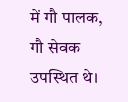में गौ पालक, गौ सेवक उपस्थित थे।